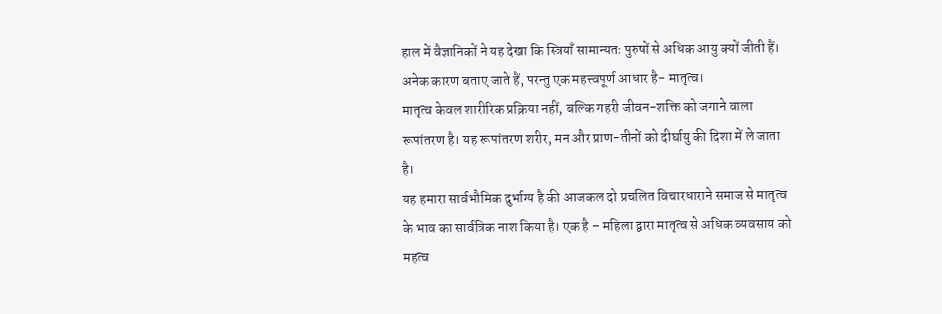हाल में वैज्ञानिकों ने यह देखा कि स्त्रियाँ सामान्यतः पुरुषों से अधिक आयु क्यों जीती हैं। अनेक कारण बताए जाते हैं, परन्तु एक महत्त्वपूर्ण आधार है- मातृत्व।
मातृत्व केवल शारीरिक प्रक्रिया नहीं, बल्कि गहरी जीवन-शक्ति को जगाने वाला रूपांतरण है। यह रूपांतरण शरीर, मन और प्राण-तीनों को दीर्घायु की दिशा में ले जाता है।
यह हमारा सार्वभौमिक दुर्भाग्य है की आजकल दो प्रचलित विचारधाराने समाज से मातृत्व के भाव का सार्वत्रिक नाश किया है। एक है – महिला द्वारा मातृत्व से अधिक व्यवसाय को महत्व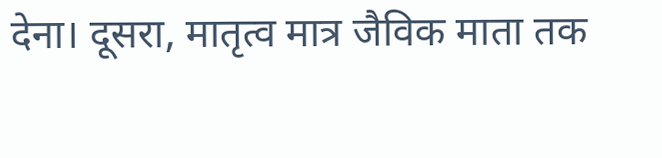देना। दूसरा, मातृत्व मात्र जैविक माता तक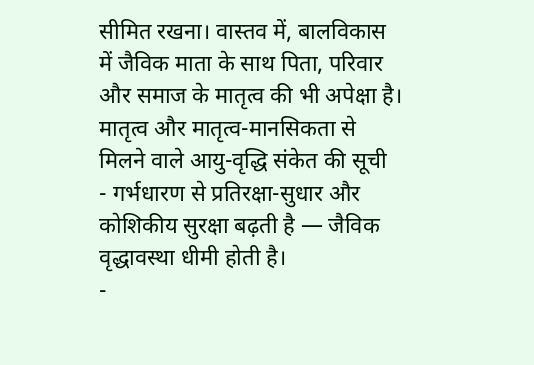सीमित रखना। वास्तव में, बालविकास में जैविक माता के साथ पिता, परिवार और समाज के मातृत्व की भी अपेक्षा है।
मातृत्व और मातृत्व-मानसिकता से मिलने वाले आयु-वृद्धि संकेत की सूची
- गर्भधारण से प्रतिरक्षा-सुधार और कोशिकीय सुरक्षा बढ़ती है — जैविक वृद्धावस्था धीमी होती है।
-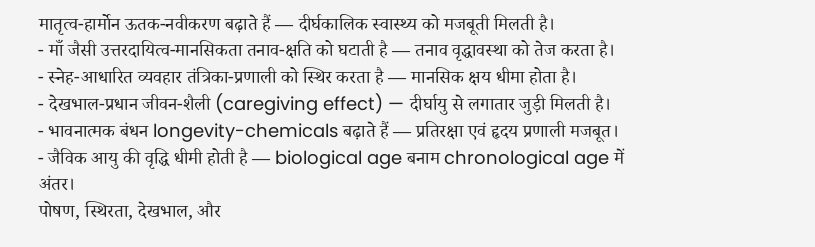मातृत्व-हार्मोन ऊतक-नवीकरण बढ़ाते हैं — दीर्घकालिक स्वास्थ्य को मजबूती मिलती है।
- माँ जैसी उत्तरदायित्व-मानसिकता तनाव-क्षति को घटाती है — तनाव वृद्धावस्था को तेज करता है।
- स्नेह-आधारित व्यवहार तंत्रिका-प्रणाली को स्थिर करता है — मानसिक क्षय धीमा होता है।
- देखभाल-प्रधान जीवन-शैली (caregiving effect) — दीर्घायु से लगातार जुड़ी मिलती है।
- भावनात्मक बंधन longevity-chemicals बढ़ाते हैं — प्रतिरक्षा एवं हृदय प्रणाली मजबूत।
- जैविक आयु की वृद्धि धीमी होती है — biological age बनाम chronological age में अंतर।
पोषण, स्थिरता, देखभाल, और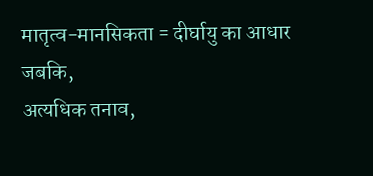मातृत्व-मानसिकता = दीर्घायु का आधार
जबकि,
अत्यधिक तनाव,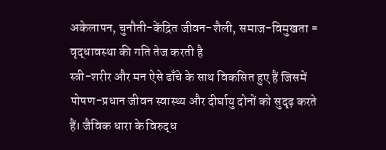अकेलापन, चुनौती-केंद्रित जीवन-शैली, समाज-विमुखता = वृद्धावस्था की गति तेज करती है
स्त्री-शरीर और मन ऐसे ढाँचे के साथ विकसित हुए हैं जिसमें पोषण-प्रधान जीवन स्वास्थ्य और दीर्घायु दोनों को सुदृढ़ करते हैं। जैविक धारा के विरुद्ध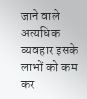जाने वाले अत्यधिक व्यवहार इसके लाभों को कम कर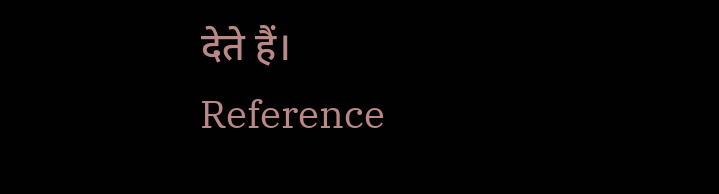देते हैं।
Reference